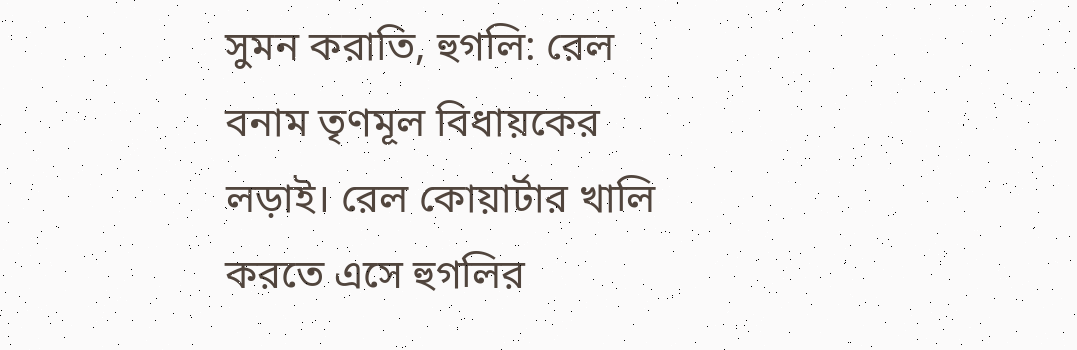সুমন করাতি, হুগলি: রেল বনাম তৃণমূল বিধায়কের লড়াই। রেল কোয়ার্টার খালি করতে এসে হুগলির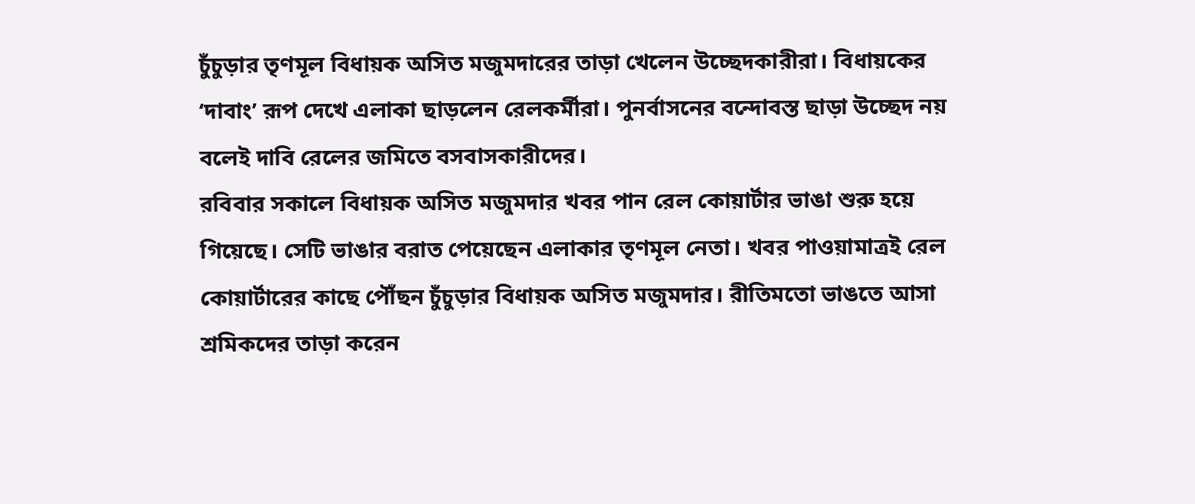চুঁচুড়ার তৃণমূল বিধায়ক অসিত মজুমদারের তাড়া খেলেন উচ্ছেদকারীরা। বিধায়কের ‘দাবাং’ রূপ দেখে এলাকা ছাড়লেন রেলকর্মীরা। পুনর্বাসনের বন্দোবস্ত ছাড়া উচ্ছেদ নয় বলেই দাবি রেলের জমিতে বসবাসকারীদের।
রবিবার সকালে বিধায়ক অসিত মজুমদার খবর পান রেল কোয়ার্টার ভাঙা শুরু হয়ে গিয়েছে। সেটি ভাঙার বরাত পেয়েছেন এলাকার তৃণমূল নেতা। খবর পাওয়ামাত্রই রেল কোয়ার্টারের কাছে পৌঁছন চুঁচুড়ার বিধায়ক অসিত মজুমদার। রীতিমতো ভাঙতে আসা শ্রমিকদের তাড়া করেন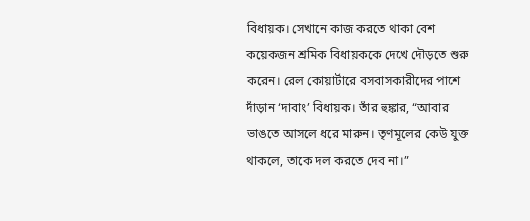বিধায়ক। সেখানে কাজ করতে থাকা বেশ কয়েকজন শ্রমিক বিধায়ককে দেখে দৌড়তে শুরু করেন। রেল কোয়ার্টারে বসবাসকারীদের পাশে দাঁড়ান ‘দাবাং’ বিধায়ক। তাঁর হুঙ্কার, “আবার ভাঙতে আসলে ধরে মারুন। তৃণমূলের কেউ যুক্ত থাকলে, তাকে দল করতে দেব না।”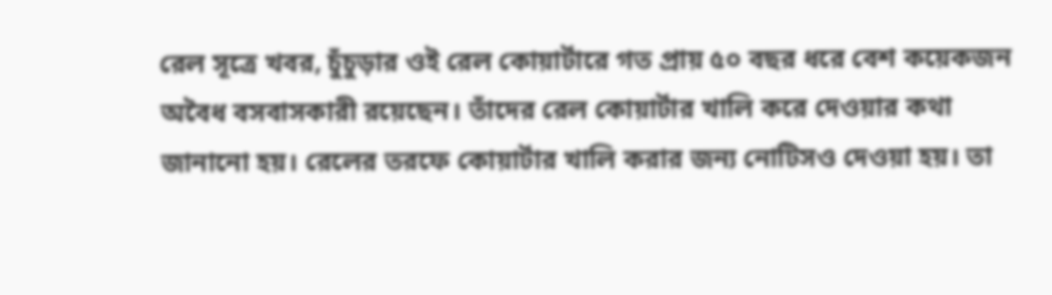রেল সূত্রে খবর, চুঁচুড়ার ওই রেল কোয়ার্টারে গত প্রায় ৫০ বছর ধরে বেশ কয়েকজন অবৈধ বসবাসকারী রয়েছেন। তাঁদের রেল কোয়ার্টার খালি করে দেওয়ার কথা জানানো হয়। রেলের তরফে কোয়ার্টার খালি করার জন্য নোটিসও দেওয়া হয়। তা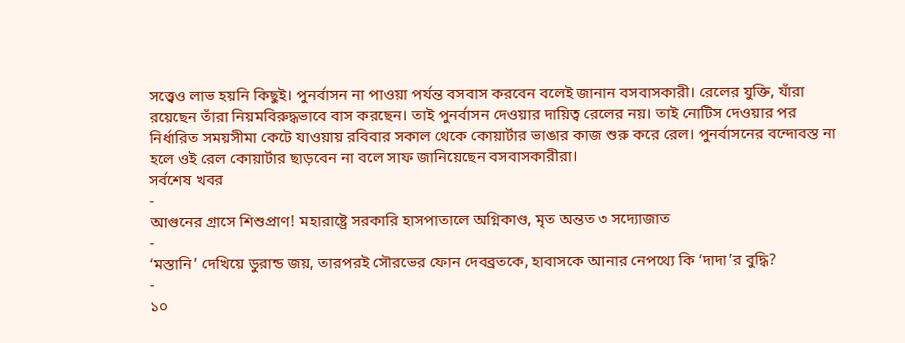সত্ত্বেও লাভ হয়নি কিছুই। পুনর্বাসন না পাওয়া পর্যন্ত বসবাস করবেন বলেই জানান বসবাসকারী। রেলের যুক্তি, যাঁরা রয়েছেন তাঁরা নিয়মবিরুদ্ধভাবে বাস করছেন। তাই পুনর্বাসন দেওয়ার দায়িত্ব রেলের নয়। তাই নোটিস দেওয়ার পর নির্ধারিত সময়সীমা কেটে যাওয়ায় রবিবার সকাল থেকে কোয়ার্টার ভাঙার কাজ শুরু করে রেল। পুনর্বাসনের বন্দোবস্ত না হলে ওই রেল কোয়ার্টার ছাড়বেন না বলে সাফ জানিয়েছেন বসবাসকারীরা।
সর্বশেষ খবর
-
আগুনের গ্রাসে শিশুপ্রাণ! মহারাষ্ট্রে সরকারি হাসপাতালে অগ্নিকাণ্ড, মৃত অন্তত ৩ সদ্যোজাত
-
‘মস্তানি’ দেখিয়ে ডুরান্ড জয়, তারপরই সৌরভের ফোন দেবব্রতকে, হাবাসকে আনার নেপথ্যে কি ‘দাদা’র বুদ্ধি?
-
১০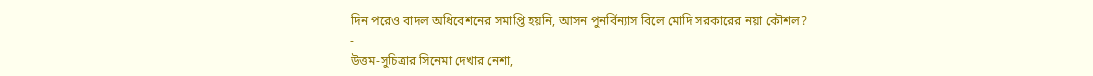দিন পরেও বাদল অধিবেশনের সমাপ্তি হয়নি, আসন পুনর্বিন্যাস বিলে মোদি সরকারের নয়া কৌশল?
-
উত্তম-সুচিত্রার সিনেমা দেখার নেশা,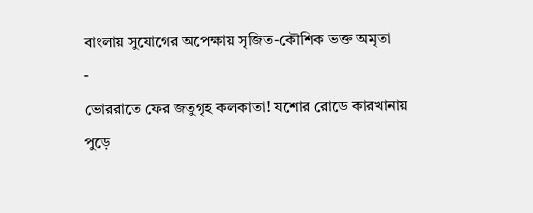বাংলায় সুযোগের অপেক্ষায় সৃজিত-কৌশিক ভক্ত অমৃতা
-
ভোররাতে ফের জতুগৃহ কলকাতা! যশোর রোডে কারখানায় পুড়ে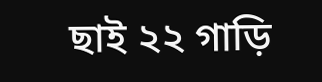ছাই ২২ গাড়ি